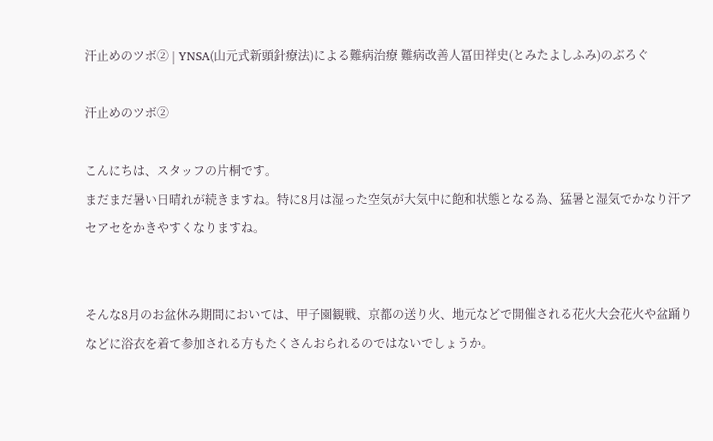汗止めのツボ② | YNSA(山元式新頭針療法)による難病治療 難病改善人冨田祥史(とみたよしふみ)のぶろぐ

汗止めのツボ②

こんにちは、スタッフの片桐です。
まだまだ暑い日晴れが続きますね。特に8月は湿った空気が大気中に飽和状態となる為、猛暑と湿気でかなり汗アセアセをかきやすくなりますね。


そんな8月のお盆休み期間においては、甲子園観戦、京都の送り火、地元などで開催される花火大会花火や盆踊りなどに浴衣を着て参加される方もたくさんおられるのではないでしょうか。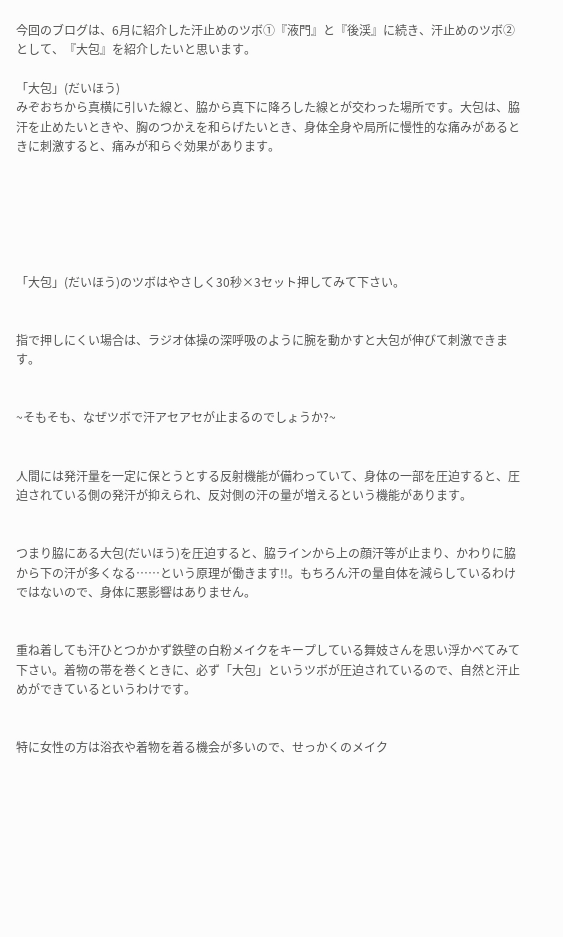今回のブログは、6月に紹介した汗止めのツボ①『液門』と『後渓』に続き、汗止めのツボ②として、『大包』を紹介したいと思います。

「大包」(だいほう)
みぞおちから真横に引いた線と、脇から真下に降ろした線とが交わった場所です。大包は、脇汗を止めたいときや、胸のつかえを和らげたいとき、身体全身や局所に慢性的な痛みがあるときに刺激すると、痛みが和らぐ効果があります。






「大包」(だいほう)のツボはやさしく30秒×3セット押してみて下さい。


指で押しにくい場合は、ラジオ体操の深呼吸のように腕を動かすと大包が伸びて刺激できます。


~そもそも、なぜツボで汗アセアセが止まるのでしょうか?~


人間には発汗量を一定に保とうとする反射機能が備わっていて、身体の一部を圧迫すると、圧迫されている側の発汗が抑えられ、反対側の汗の量が増えるという機能があります。


つまり脇にある大包(だいほう)を圧迫すると、脇ラインから上の顔汗等が止まり、かわりに脇から下の汗が多くなる……という原理が働きます!!。もちろん汗の量自体を減らしているわけではないので、身体に悪影響はありません。


重ね着しても汗ひとつかかず鉄壁の白粉メイクをキープしている舞妓さんを思い浮かべてみて下さい。着物の帯を巻くときに、必ず「大包」というツボが圧迫されているので、自然と汗止めができているというわけです。


特に女性の方は浴衣や着物を着る機会が多いので、せっかくのメイク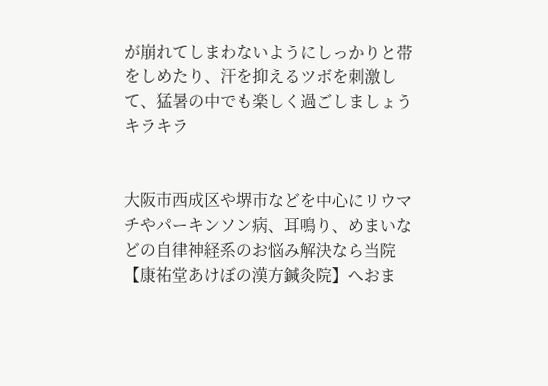が崩れてしまわないようにしっかりと帯をしめたり、汗を抑えるツボを刺激して、猛暑の中でも楽しく過ごしましょうキラキラ


大阪市西成区や堺市などを中心にリウマチやパーキンソン病、耳鳴り、めまいなどの自律神経系のお悩み解決なら当院【康祐堂あけぼの漢方鍼灸院】へおま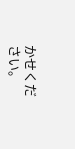かせください。